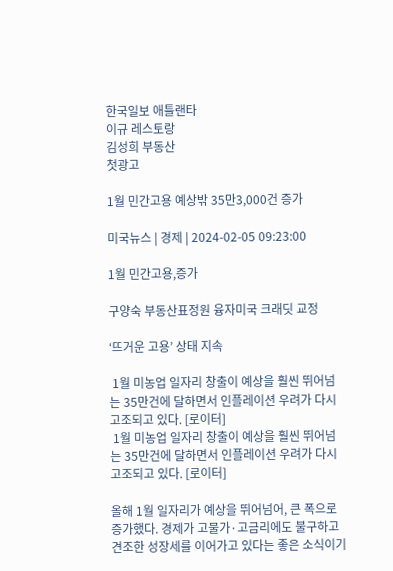한국일보 애틀랜타
이규 레스토랑
김성희 부동산
첫광고

1월 민간고용 예상밖 35만3,000건 증가

미국뉴스 | 경제 | 2024-02-05 09:23:00

1월 민간고용,증가

구양숙 부동산표정원 융자미국 크래딧 교정

‘뜨거운 고용’ 상태 지속

 1월 미농업 일자리 창출이 예상을 훨씬 뛰어넘는 35만건에 달하면서 인플레이션 우려가 다시 고조되고 있다. [로이터]
 1월 미농업 일자리 창출이 예상을 훨씬 뛰어넘는 35만건에 달하면서 인플레이션 우려가 다시 고조되고 있다. [로이터]

올해 1월 일자리가 예상을 뛰어넘어, 큰 폭으로 증가했다. 경제가 고물가·고금리에도 불구하고 견조한 성장세를 이어가고 있다는 좋은 소식이기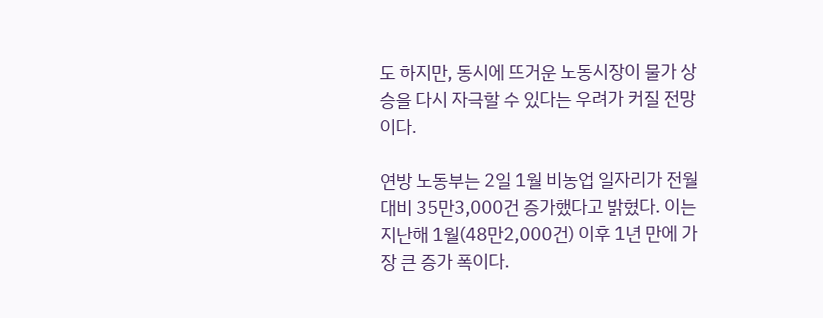도 하지만, 동시에 뜨거운 노동시장이 물가 상승을 다시 자극할 수 있다는 우려가 커질 전망이다.

연방 노동부는 2일 1월 비농업 일자리가 전월 대비 35만3,000건 증가했다고 밝혔다. 이는 지난해 1월(48만2,000건) 이후 1년 만에 가장 큰 증가 폭이다.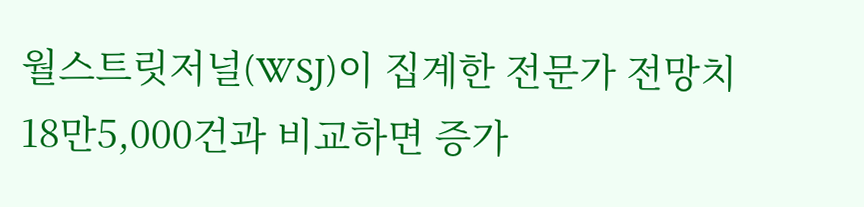월스트릿저널(WSJ)이 집계한 전문가 전망치 18만5,000건과 비교하면 증가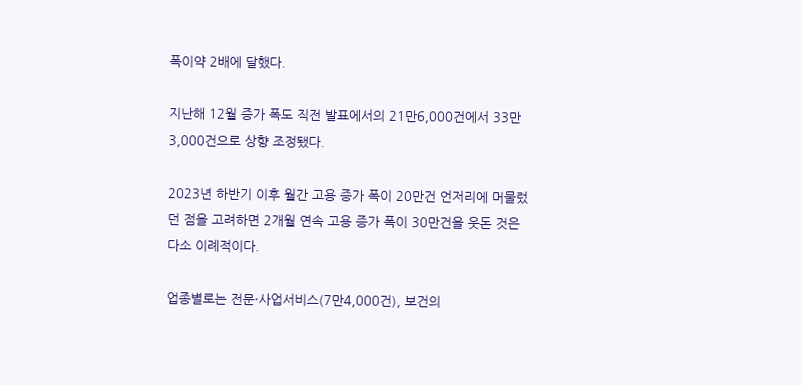폭이약 2배에 달했다.

지난해 12월 증가 폭도 직전 발표에서의 21만6,000건에서 33만3,000건으로 상향 조정됐다.

2023년 하반기 이후 월간 고용 증가 폭이 20만건 언저리에 머물렀던 점을 고려하면 2개월 연속 고용 증가 폭이 30만건을 웃돈 것은 다소 이례적이다.

업종별로는 전문·사업서비스(7만4,000건), 보건의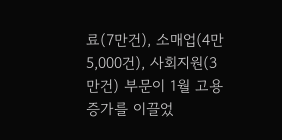료(7만건), 소매업(4만5,000건), 사회지원(3만건) 부문이 1월 고용 증가를 이끌었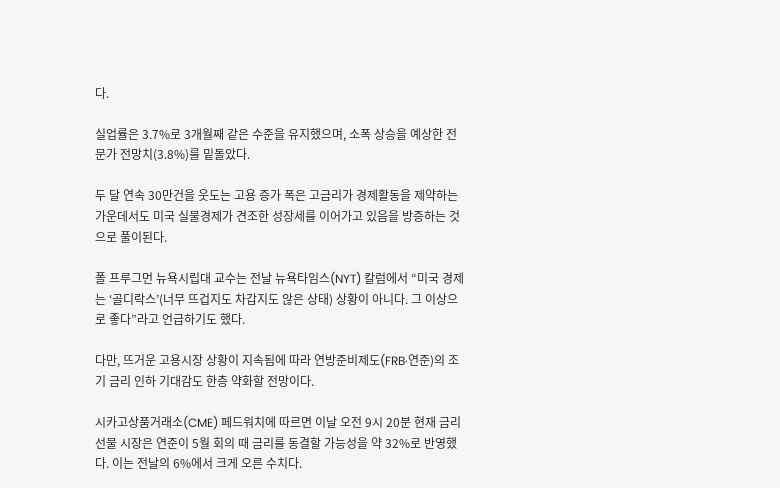다.

실업률은 3.7%로 3개월째 같은 수준을 유지했으며, 소폭 상승을 예상한 전문가 전망치(3.8%)를 밑돌았다.

두 달 연속 30만건을 웃도는 고용 증가 폭은 고금리가 경제활동을 제약하는 가운데서도 미국 실물경제가 견조한 성장세를 이어가고 있음을 방증하는 것으로 풀이된다.

폴 프루그먼 뉴욕시립대 교수는 전날 뉴욕타임스(NYT) 칼럼에서 “미국 경제는 ‘골디락스’(너무 뜨겁지도 차갑지도 않은 상태) 상황이 아니다. 그 이상으로 좋다”라고 언급하기도 했다.

다만, 뜨거운 고용시장 상황이 지속됨에 따라 연방준비제도(FRB·연준)의 조기 금리 인하 기대감도 한층 약화할 전망이다.

시카고상품거래소(CME) 페드워치에 따르면 이날 오전 9시 20분 현재 금리선물 시장은 연준이 5월 회의 때 금리를 동결할 가능성을 약 32%로 반영했다. 이는 전날의 6%에서 크게 오른 수치다.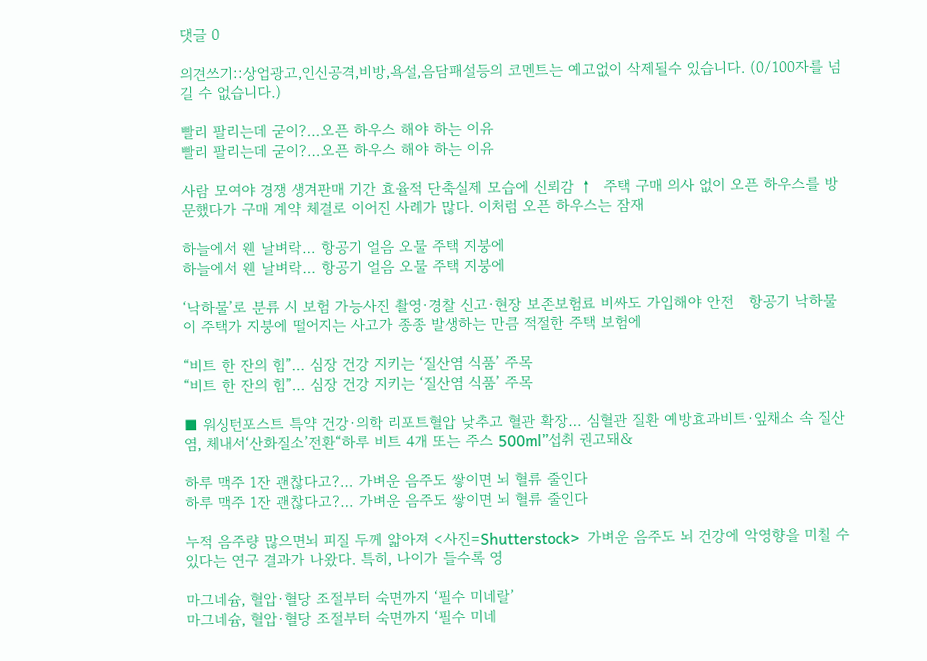댓글 0

의견쓰기::상업광고,인신공격,비방,욕설,음담패설등의 코멘트는 예고없이 삭제될수 있습니다. (0/100자를 넘길 수 없습니다.)

빨리 팔리는데 굳이?…오픈 하우스 해야 하는 이유
빨리 팔리는데 굳이?…오픈 하우스 해야 하는 이유

사람 모여야 경쟁 생겨판매 기간 효율적 단축실제 모습에 신뢰감 ↑  주택 구매 의사 없이 오픈 하우스를 방문했다가 구매 계약 체결로 이어진 사례가 많다. 이처럼 오픈 하우스는 잠재

하늘에서 웬 날벼락… 항공기 얼음 오물 주택 지붕에
하늘에서 웬 날벼락… 항공기 얼음 오물 주택 지붕에

‘낙하물’로 분류 시 보험 가능사진 촬영·경찰 신고·현장 보존보험료 비싸도 가입해야 안전   항공기 낙하물이 주택가 지붕에 떨어지는 사고가 종종 발생하는 만큼 적절한 주택 보험에

“비트 한 잔의 힘”… 심장 건강 지키는 ‘질산염 식품’ 주목
“비트 한 잔의 힘”… 심장 건강 지키는 ‘질산염 식품’ 주목

■ 워싱턴포스트 특약 건강·의학 리포트혈압 낮추고 혈관 확장… 심혈관 질환 예방효과비트·잎채소 속 질산염, 체내서‘산화질소’전환“하루 비트 4개 또는 주스 500ml”섭취 권고돼&

하루 맥주 1잔 괜찮다고?… 가벼운 음주도 쌓이면 뇌 혈류 줄인다
하루 맥주 1잔 괜찮다고?… 가벼운 음주도 쌓이면 뇌 혈류 줄인다

누적 음주량 많으면뇌 피질 두께 얇아져 <사진=Shutterstock>  가벼운 음주도 뇌 건강에 악영향을 미칠 수 있다는 연구 결과가 나왔다. 특히, 나이가 들수록 영

마그네슘, 혈압·혈당 조절부터 숙면까지 ‘필수 미네랄’
마그네슘, 혈압·혈당 조절부터 숙면까지 ‘필수 미네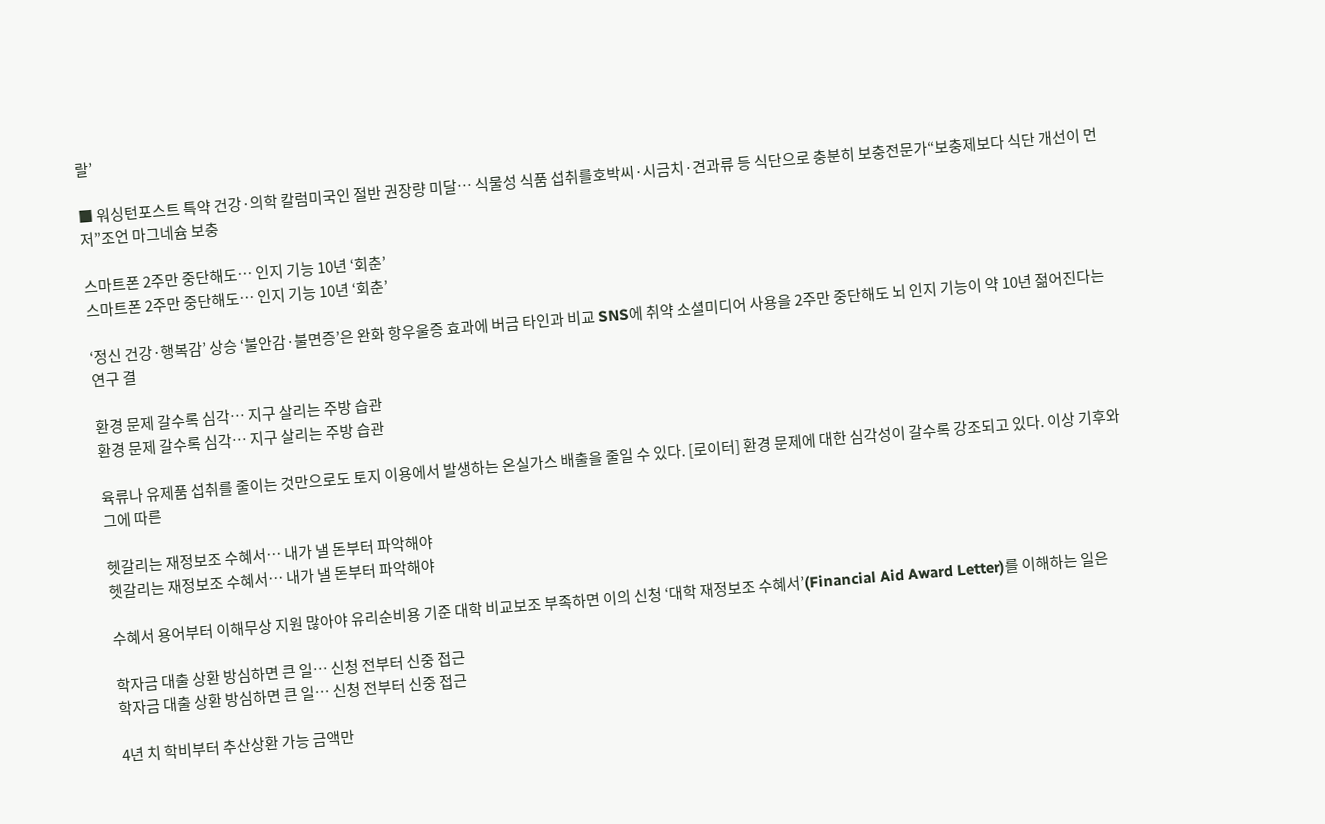랄’

■ 워싱턴포스트 특약 건강·의학 칼럼미국인 절반 권장량 미달… 식물성 식품 섭취를호박씨·시금치·견과류 등 식단으로 충분히 보충전문가“보충제보다 식단 개선이 먼저”조언 마그네슘 보충

스마트폰 2주만 중단해도… 인지 기능 10년 ‘회춘’
스마트폰 2주만 중단해도… 인지 기능 10년 ‘회춘’

‘정신 건강·행복감’ 상승 ‘불안감·불면증’은 완화 항우울증 효과에 버금 타인과 비교 SNS에 취약 소셜미디어 사용을 2주만 중단해도 뇌 인지 기능이 약 10년 젊어진다는 연구 결

환경 문제 갈수록 심각… 지구 살리는 주방 습관
환경 문제 갈수록 심각… 지구 살리는 주방 습관

육류나 유제품 섭취를 줄이는 것만으로도 토지 이용에서 발생하는 온실가스 배출을 줄일 수 있다. [로이터] 환경 문제에 대한 심각성이 갈수록 강조되고 있다. 이상 기후와 그에 따른

헷갈리는 재정보조 수혜서… 내가 낼 돈부터 파악해야
헷갈리는 재정보조 수혜서… 내가 낼 돈부터 파악해야

수혜서 용어부터 이해무상 지원 많아야 유리순비용 기준 대학 비교보조 부족하면 이의 신청 ‘대학 재정보조 수혜서’(Financial Aid Award Letter)를 이해하는 일은

학자금 대출 상환 방심하면 큰 일… 신청 전부터 신중 접근
학자금 대출 상환 방심하면 큰 일… 신청 전부터 신중 접근

4년 치 학비부터 추산상환 가능 금액만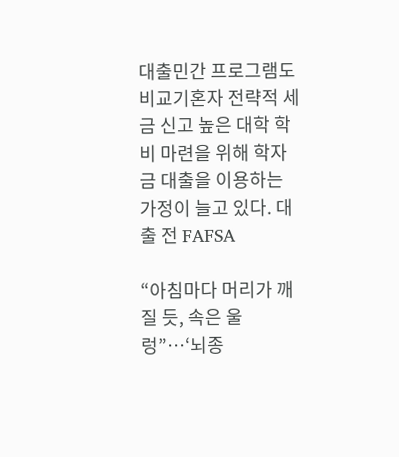대출민간 프로그램도 비교기혼자 전략적 세금 신고 높은 대학 학비 마련을 위해 학자금 대출을 이용하는 가정이 늘고 있다. 대출 전 FAFSA

“아침마다 머리가 깨질 듯, 속은 울렁”…‘뇌종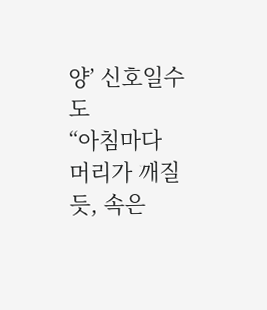양’ 신호일수도
“아침마다 머리가 깨질 듯, 속은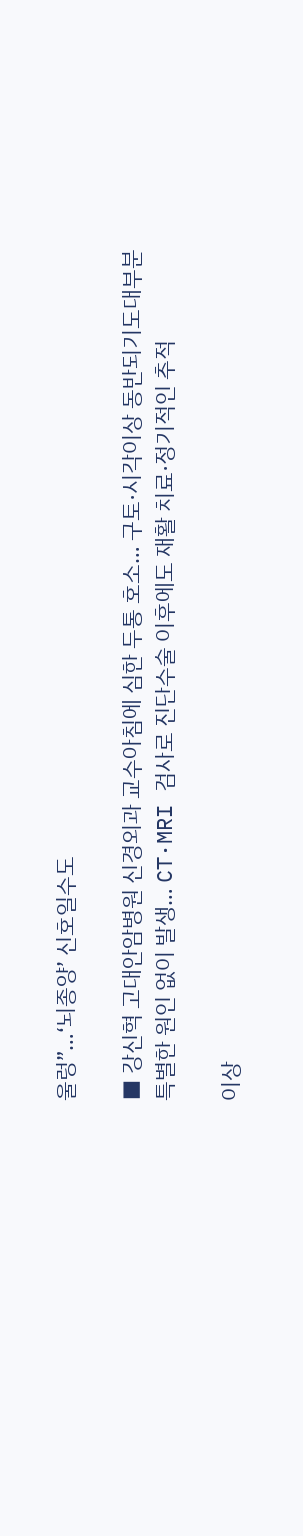울렁”…‘뇌종양’ 신호일수도

■ 강신혁 고대안암병원 신경외과 교수아침에 심한 두통 호소… 구토·시각이상 동반되기도대부분 특별한 원인 없이 발생… CT·MRI 검사로 진단수술 이후에도 재활 치료·정기적인 추적

이상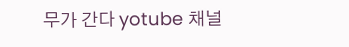무가 간다 yotube 채널